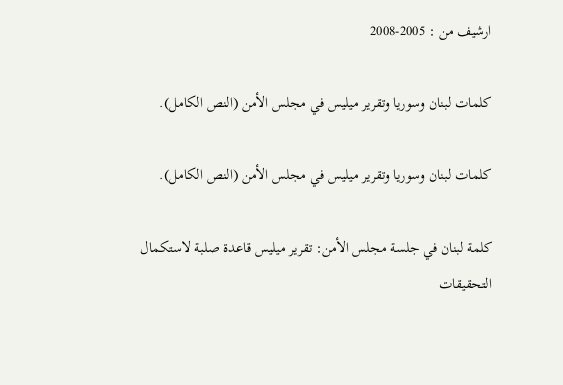ارشيف من : 2005-2008

كلمات لبنان وسوريا وتقرير ميليس في مجلس الأمن (النص الكامل).

كلمات لبنان وسوريا وتقرير ميليس في مجلس الأمن (النص الكامل).

كلمة لبنان في جلسة مجلس الأمن: تقرير ميليس قاعدة صلبة لاستكمال التحقيقات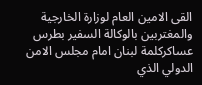القى الامين العام لوزارة الخارجية والمغتربين بالوكالة السفير بطرس عساكركلمة لبنان امام مجلس الامن الدولي الذي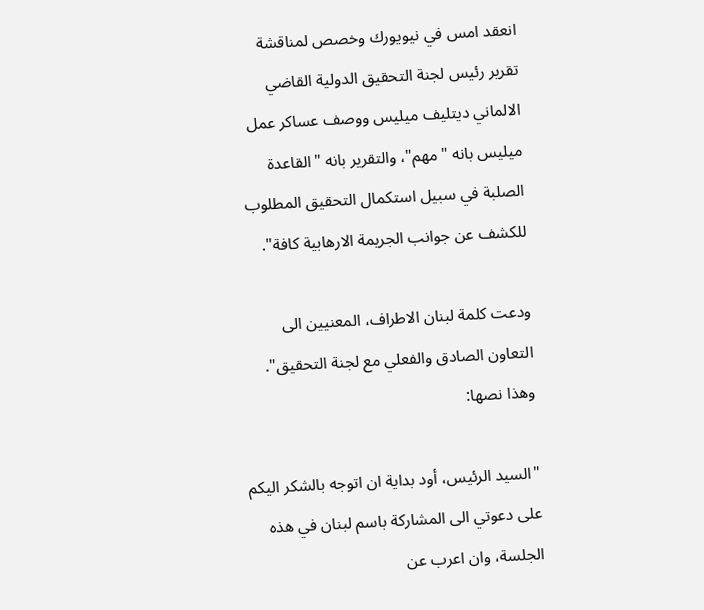انعقد امس في نيويورك وخصص لمناقشة تقرير رئيس لجنة التحقيق الدولية القاضي الالماني ديتليف ميليس ووصف عساكر عمل ميليس بانه "مهم"، والتقرير بانه "القاعدة الصلبة في سبيل استكمال التحقيق المطلوب للكشف عن جوانب الجريمة الارهابية كافة".

ودعت كلمة لبنان الاطراف، المعنيين الى التعاون الصادق والفعلي مع لجنة التحقيق". وهذا نصها:

"السيد الرئيس، أود بداية ان اتوجه بالشكر اليكم على دعوتي الى المشاركة باسم لبنان في هذه الجلسة، وان اعرب عن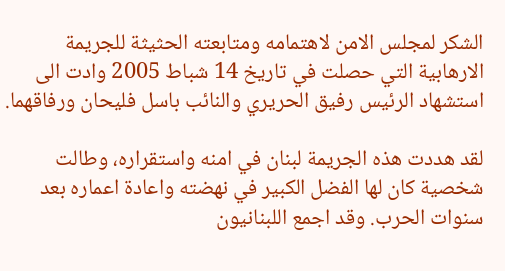الشكر لمجلس الامن لاهتمامه ومتابعته الحثيثة للجريمة الارهابية التي حصلت في تاريخ 14 شباط 2005 وادت الى استشهاد الرئيس رفيق الحريري والنائب باسل فليحان ورفاقهما.

لقد هددت هذه الجريمة لبنان في امنه واستقراره، وطالت شخصية كان لها الفضل الكبير في نهضته واعادة اعماره بعد سنوات الحرب. وقد اجمع اللبنانيون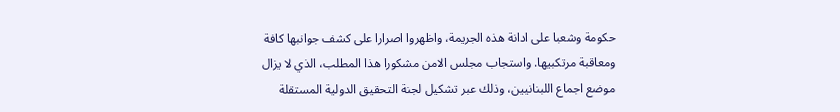حكومة وشعبا على ادانة هذه الجريمة، واظهروا اصرارا على كشف جوانبها كافة ومعاقبة مرتكبيها. واستجاب مجلس الامن مشكورا هذا المطلب، الذي لا يزال موضع اجماع اللبنانيين، وذلك عبر تشكيل لجنة التحقيق الدولية المستقلة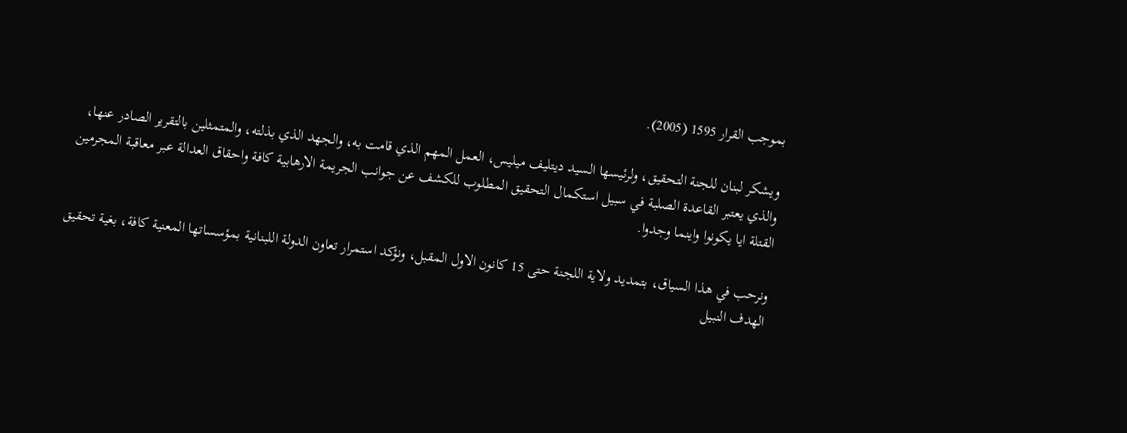بموجب القرار 1595 (2005).

ويشكر لبنان للجنة التحقيق، ولرئيسها السيد ديتليف ميليس، العمل المهم الذي قامت به، والجهد الذي بذلته، والمتمثلين بالتقرير الصادر عنها، والذي يعتبر القاعدة الصلبة في سبيل استكمال التحقيق المطلوب للكشف عن جوانب الجريمة الارهابية كافة واحقاق العدالة عبر معاقبة المجرمين القتلة ايا يكونوا واينما وجدوا.

ونرحب في هذا السياق، بتمديد ولاية اللجنة حتى 15 كانون الاول المقبل، ونؤكد استمرار تعاون الدولة اللبنانية بمؤسساتها المعنية كافة، بغية تحقيق الهدف النبيل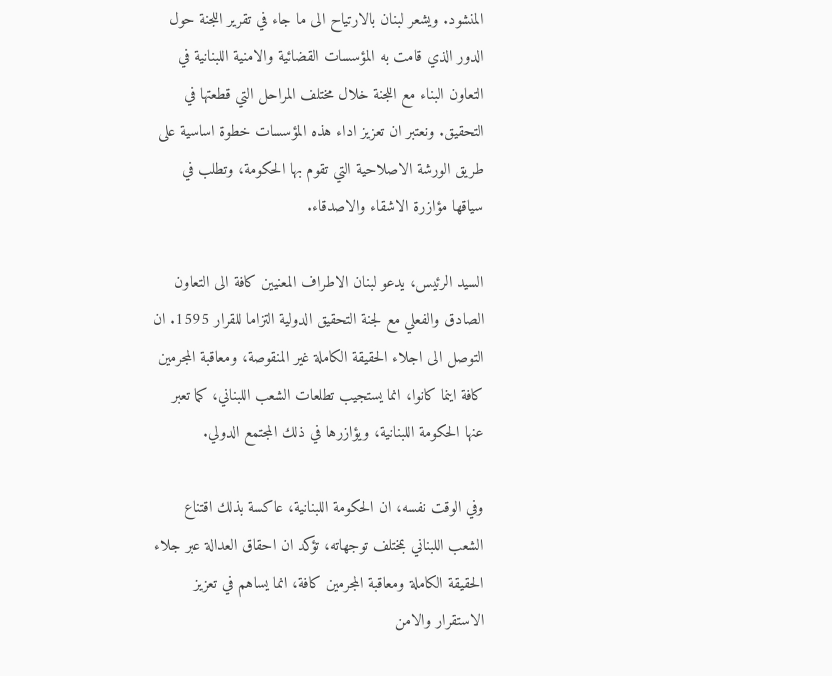المنشود. ويشعر لبنان بالارتياح الى ما جاء في تقرير اللجنة حول الدور الذي قامت به المؤسسات القضائية والامنية اللبنانية في التعاون البناء مع اللجنة خلال مختلف المراحل التي قطعتها في التحقيق. ونعتبر ان تعزيز اداء هذه المؤسسات خطوة اساسية على طريق الورشة الاصلاحية التي تقوم بها الحكومة، وتطلب في سياقها مؤازرة الاشقاء والاصدقاء.

السيد الرئيس، يدعو لبنان الاطراف المعنيين كافة الى التعاون الصادق والفعلي مع لجنة التحقيق الدولية التزاما للقرار 1595. ان التوصل الى اجلاء الحقيقة الكاملة غير المنقوصة، ومعاقبة المجرمين كافة اينما كانوا، انما يستجيب تطلعات الشعب اللبناني، كما تعبر عنها الحكومة اللبنانية، ويؤازرها في ذلك المجتمع الدولي.

وفي الوقت نفسه، ان الحكومة اللبنانية، عاكسة بذلك اقتناع الشعب اللبناني بمختلف توجهاته، تؤكد ان احقاق العدالة عبر جلاء الحقيقة الكاملة ومعاقبة المجرمين كافة، انما يساهم في تعزيز الاستقرار والامن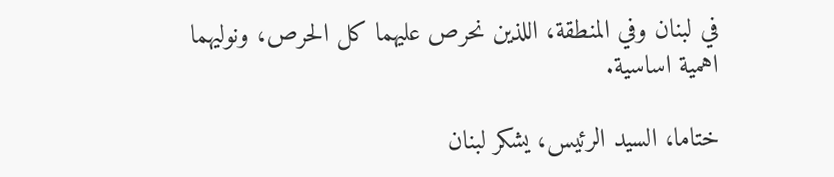في لبنان وفي المنطقة، اللذين نحرص عليهما كل الحرص، ونوليهما اهمية اساسية.

ختاما، السيد الرئيس، يشكر لبنان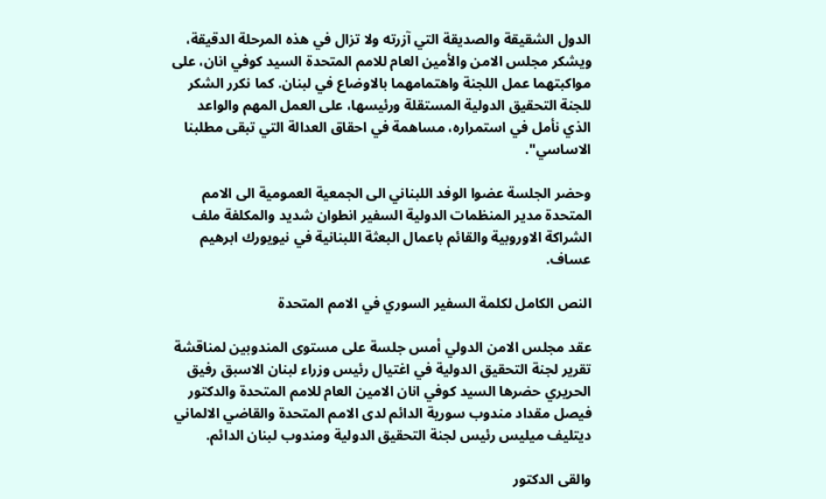الدول الشقيقة والصديقة التي آزرته ولا تزال في هذه المرحلة الدقيقة، ويشكر مجلس الامن والأمين العام للامم المتحدة السيد كوفي انان، على مواكبتهما عمل اللجنة واهتمامهما بالاوضاع في لبنان. كما نكرر الشكر للجنة التحقيق الدولية المستقلة ورئيسها، على العمل المهم والواعد الذي نأمل في استمراره، مساهمة في احقاق العدالة التي تبقى مطلبنا الاساسي".

وحضر الجلسة عضوا الوفد اللبناني الى الجمعية العمومية الى الامم المتحدة مدير المنظمات الدولية السفير انطوان شديد والمكلفة ملف الشراكة الاوروبية والقائم باعمال البعثة اللبنانية في نيويورك ابرهيم عساف.

النص الكامل لكلمة السفير السوري في الامم المتحدة

عقد مجلس الامن الدولي أمس جلسة على مستوى المندوبين لمناقشة تقرير لجنة التحقيق الدولية في اغتيال رئيس وزراء لبنان الاسبق رفيق الحريري حضرها السيد كوفي انان الامين العام للامم المتحدة والدكتور فيصل مقداد مندوب سورية الدائم لدى الامم المتحدة والقاضي الالماني ديتليف ميليس رئيس لجنة التحقيق الدولية ومندوب لبنان الدائم.

والقى الدكتور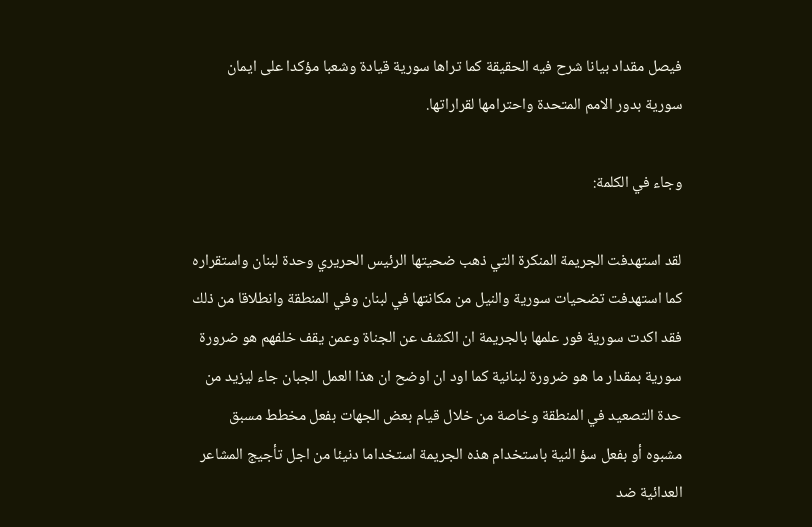فيصل مقداد بيانا شرح فيه الحقيقة كما تراها سورية قيادة وشعبا مؤكدا على ايمان سورية بدور الامم المتحدة واحترامها لقراراتها.

وجاء في الكلمة:

لقد استهدفت الجريمة المنكرة التي ذهب ضحيتها الرئيس الحريري وحدة لبنان واستقراره كما استهدفت تضحيات سورية والنيل من مكانتها في لبنان وفي المنطقة وانطلاقا من ذلك فقد اكدت سورية فور علمها بالجريمة ان الكشف عن الجناة وعمن يقف خلفهم هو ضرورة سورية بمقدار ما هو ضرورة لبنانية كما اود ان اوضح ان هذا العمل الجبان جاء ليزيد من حدة التصعيد في المنطقة وخاصة من خلال قيام بعض الجهات بفعل مخطط مسبق مشبوه أو بفعل سؤ النية باستخدام هذه الجريمة استخداما دنيئا من اجل تأجيج المشاعر العدائية ضد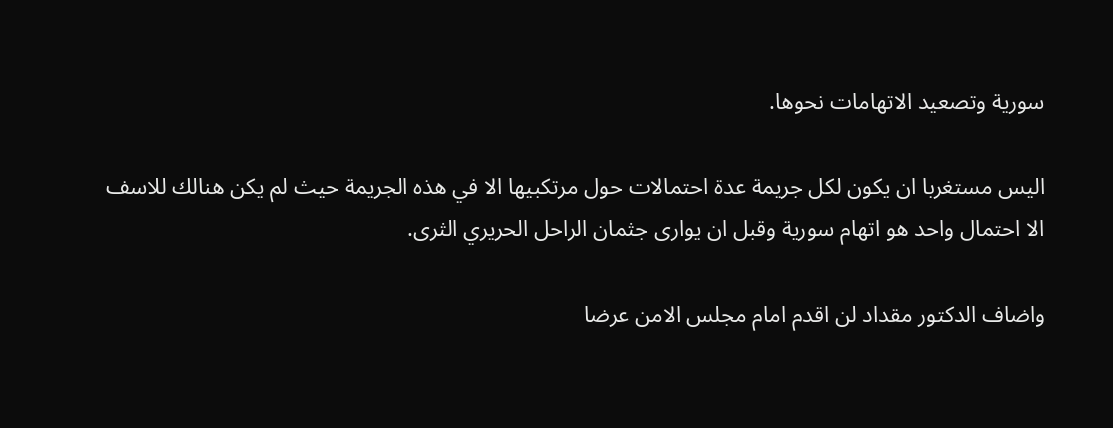سورية وتصعيد الاتهامات نحوها.

اليس مستغربا ان يكون لكل جريمة عدة احتمالات حول مرتكبيها الا في هذه الجريمة حيث لم يكن هنالك للاسف الا احتمال واحد هو اتهام سورية وقبل ان يوارى جثمان الراحل الحريري الثرى.

واضاف الدكتور مقداد لن اقدم امام مجلس الامن عرضا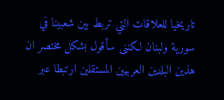تاريخيا للعلاقات التي تربط بين شعبينا في سورية ولبنان لكننى سأقول بشكل مختصر ان هذين البلدين العربيين المستقلين ارتبطا عبر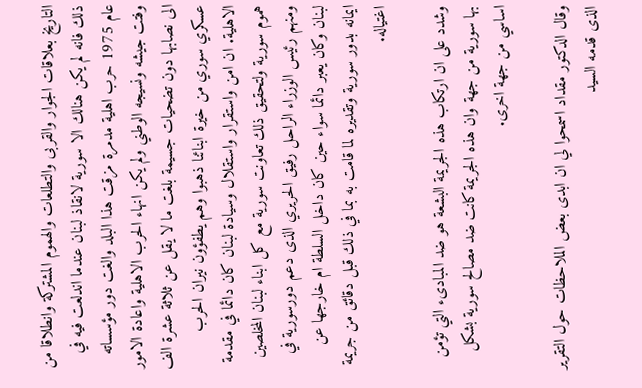التاريخ بعلاقات الجوار والقربى والتطلعات والهموم المشتركة وانطلاقا من ذلك فانه لم يكن هنالك الا سورية لانقاذ لبنان عندما اندلعت فيه في عام 1975 حرب اهلية مدمرة مزقت هذا البلد والغت دور مؤسساته وفتت جيشه ونسيجه الوطني ولم يكن انهاء الحرب الاهلية واعادة الامور الى نصابها دون تضحيات جسيمة بلغت ما لا يقل عن ثلاثة عشرة الف عسكري سوري من خيرة ابنائنا ذهبوا وهم يطفؤون نيران الحرب الاهلية. ان امن واستقرار واستقلال وسيادة لبنان كان دائما في مقدمة هموم سورية ولتحقيق ذلك تعاونت سورية مع كل ابناء لبنان المخلصين ومنهم رئيس الوزراء الراحل رفيق الحريري الذى دعم دورسورية في لبنان وكان يعبر دائما سواء حين كان داخل السلطة ام خارجها عن ايمانه بدور سورية وتقديره لما قامت به بما في ذلك قبل دقائق من جريمة اغتياله.

وشدد على ان ارتكاب هذه الجريمة البشعة هو ضد المبادىء التي تؤمن بها سورية من جهة وان هذه الجريمة كانت ضد مصالح سورية بشكل اساسي من جهة اخرى.

وقال الدكتور مقداد اسمحوا لي ان ابدى بعض الملاحظات حول التقرير الذى قدمه السيد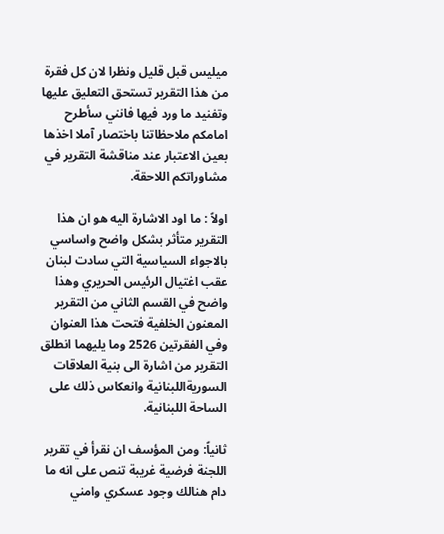ميليس قبل قليل ونظرا لان كل فقرة من هذا التقرير تستحق التعليق عليها وتفنيد ما ورد فيها فانني سأطرح امامكم ملاحظاتنا باختصار آملا اخذها بعين الاعتبار عند مناقشة التقرير في مشاوراتكم اللاحقة.

اولاً : ما اود الاشارة اليه هو ان هذا التقرير متأثر بشكل واضح واساسي بالاجواء السياسية التي سادت لبنان عقب اغتيال الرئيس الحريري وهذا واضح في القسم الثاني من التقرير المعنون الخلفية فتحت هذا العنوان وفي الفقرتين 2526 وما يليهما انطلق التقرير من اشارة الى بنية العلاقات السوريةاللبنانية وانعكاس ذلك على الساحة اللبنانية.

ثانياً: ومن المؤسف ان نقرأ في تقرير اللجنة فرضية غريبة تنص على انه ما دام هنالك وجود عسكري وامني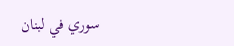سوري في لبنان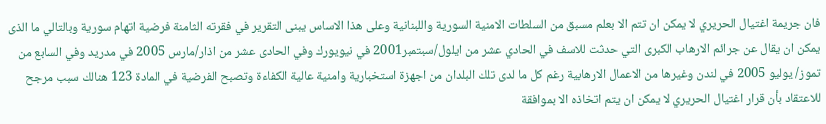فان جريمة اغتيال الحريري لا يمكن ان تتم الا بعلم مسبق من السلطات الامنية السورية واللبنانية وعلى هذا الاساس يبنى التقرير في فقرته الثامنة فرضية اتهام سورية وبالتالي ما الذى يمكن ان يقال عن جرائم الارهاب الكبرى التي حدثت للاسف في الحادي عشر من ايلول/سبتمبر2001 في نيويورك وفي الحادى عشر من اذار/مارس 2005 في مدريد وفي السابع من تموز/ يوليو 2005 في لندن وغيرها من الاعمال الارهابية رغم كل ما لدى تلك البلدان من اجهزة استخبارية وامنية عالية الكفاءة وتصبح الفرضية في المادة 123 هنالك سبب مرجح للاعتقاد بأن قرار اغتيال الحريري لا يمكن ان يتم اتخاذه الا بموافقة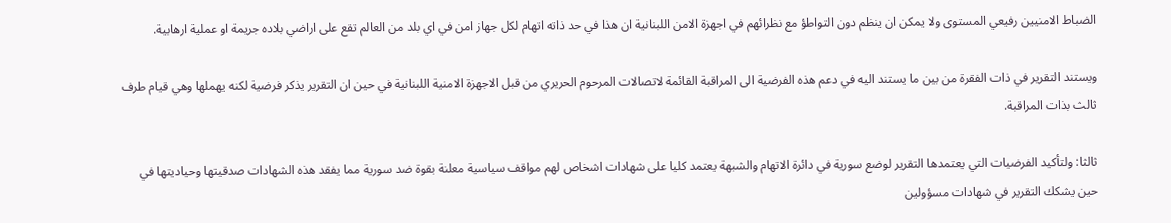الضباط الامنيين رفيعي المستوى ولا يمكن ان ينظم دون التواطؤ مع نظرائهم في اجهزة الامن اللبنانية ان هذا في حد ذاته اتهام لكل جهاز امن في اي بلد من العالم تقع على اراضي بلاده جريمة او عملية ارهابية.

ويستند التقرير في ذات الفقرة من بين ما يستند اليه في دعم هذه الفرضية الى المراقبة القائمة لاتصالات المرحوم الحريري من قبل الاجهزة الامنية اللبنانية في حين ان التقرير يذكر فرضية لكنه يهملها وهي قيام طرف ثالث بذات المراقبة.

ثالثا: ولتأكيد الفرضيات التي يعتمدها التقرير لوضع سورية في دائرة الاتهام والشبهة يعتمد كليا على شهادات اشخاص لهم مواقف سياسية معلنة بقوة ضد سورية مما يفقد هذه الشهادات صدقيتها وحياديتها في حين يشكك التقرير في شهادات مسؤولين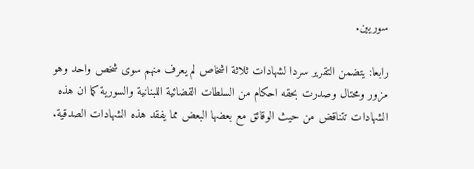سوريين.

رابعا: يتضمن التقرير سردا لشهادات ثلاثة اشخاص لم يعرف منهم سوى شخص واحد وهو مزور ومحتال وصدرت بحقه احكام من السلطات القضائية اللبنانية والسورية كما ان هذه الشهادات تتناقض من حيث الوقائق مع بعضها البعض مما يفقد هذه الشهادات الصدقية.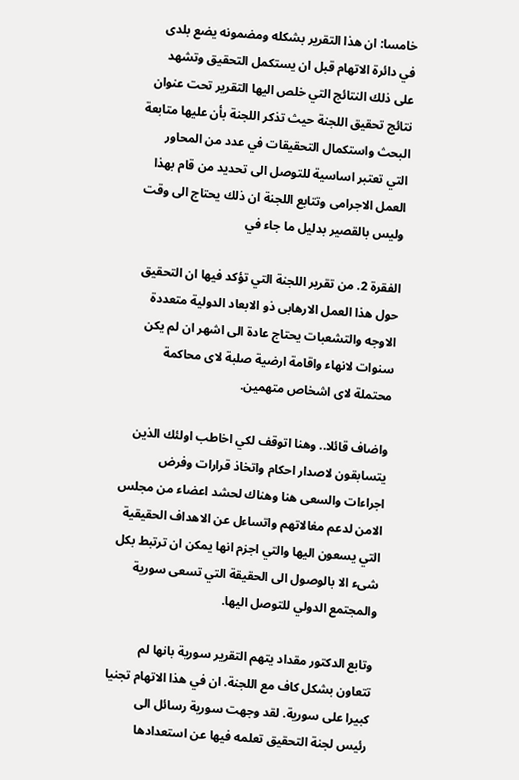خامسا: ان هذا التقرير بشكله ومضمونه يضع بلدى في دائرة الاتهام قبل ان يستكمل التحقيق وتشهد على ذلك النتائج التي خلص اليها التقرير تحت عنوان نتائج تحقيق اللجنة حيث تذكر اللجنة بأن عليها متابعة البحث واستكمال التحقيقات في عدد من المحاور التي تعتبر اساسية للتوصل الى تحديد من قام بهذا العمل الاجرامى وتتابع اللجنة ان ذلك يحتاج الى وقت وليس بالقصير بدليل ما جاء في

الفقرة 2. من تقرير اللجنة التي تؤكد فيها ان التحقيق حول هذا العمل الارهابى ذو الابعاد الدولية متعددة الاوجه والتشعبات يحتاج عادة الى اشهر ان لم يكن سنوات لانهاء واقامة ارضية صلبة لاى محاكمة محتملة لاى اشخاص متهمين.

واضاف قائلا.. وهنا اتوقف لكي اخاطب اولئك الذين يتسابقون لاصدار احكام واتخاذ قرارات وفرض اجراءات والسعى هنا وهناك لحشد اعضاء من مجلس الامن لدعم مغالاتهم واتساءل عن الاهداف الحقيقية التي يسعون اليها والتي اجزم انها يمكن ان ترتبط بكل شىء الا بالوصول الى الحقيقة التي تسعى سورية والمجتمع الدولي للتوصل اليها.

وتابع الدكتور مقداد يتهم التقرير سورية بانها لم تتعاون بشكل كاف مع اللجنة. ان في هذا الاتهام تجنيا كبيرا على سورية. لقد وجهت سورية رسائل الى رئيس لجنة التحقيق تعلمه فيها عن استعدادها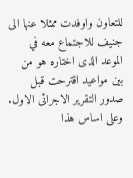للتعاون واوفدت ممثلا عنها الى جنيف للاجتماع معه في الموعد الذى اختاره هو من بين مواعيد اقترحت قبل صدور التقرير الاجرائى الاول. وعلى اساس هذا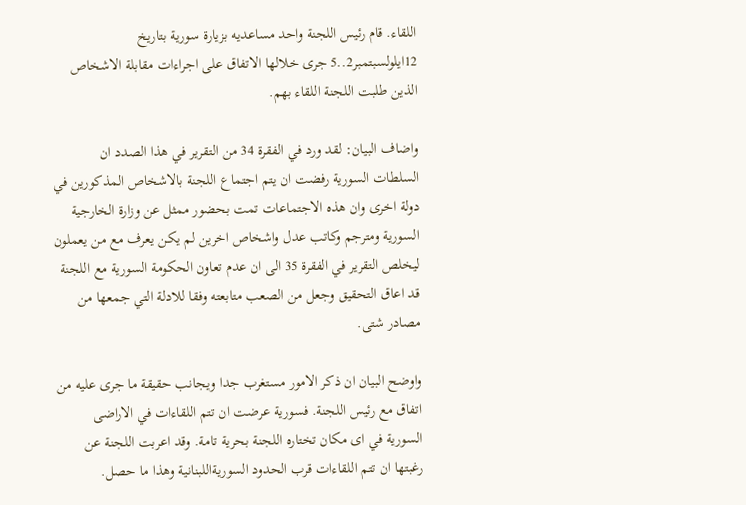اللقاء. قام رئيس اللجنة واحد مساعديه بزيارة سورية بتاريخ 12ايلولسبتمبر2..5 جرى خلالها الاتفاق على اجراءات مقابلة الاشخاص الذين طلبت اللجنة اللقاء بهم.

واضاف البيان: لقد ورد في الفقرة 34 من التقرير في هذا الصدد ان السلطات السورية رفضت ان يتم اجتماع اللجنة بالاشخاص المذكورين في دولة اخرى وان هذه الاجتماعات تمت بحضور ممثل عن وزارة الخارجية السورية ومترجم وكاتب عدل واشخاص اخرين لم يكن يعرف مع من يعملون ليخلص التقرير في الفقرة 35 الى ان عدم تعاون الحكومة السورية مع اللجنة قد اعاق التحقيق وجعل من الصعب متابعته وفقا للادلة التي جمعها من مصادر شتى.

واوضح البيان ان ذكر الامور مستغرب جدا ويجانب حقيقة ما جرى عليه من اتفاق مع رئيس اللجنة. فسورية عرضت ان تتم اللقاءات في الاراضى السورية في اى مكان تختاره اللجنة بحرية تامة. وقد اعربت اللجنة عن رغبتها ان تتم اللقاءات قرب الحدود السوريةاللبنانية وهذا ما حصل.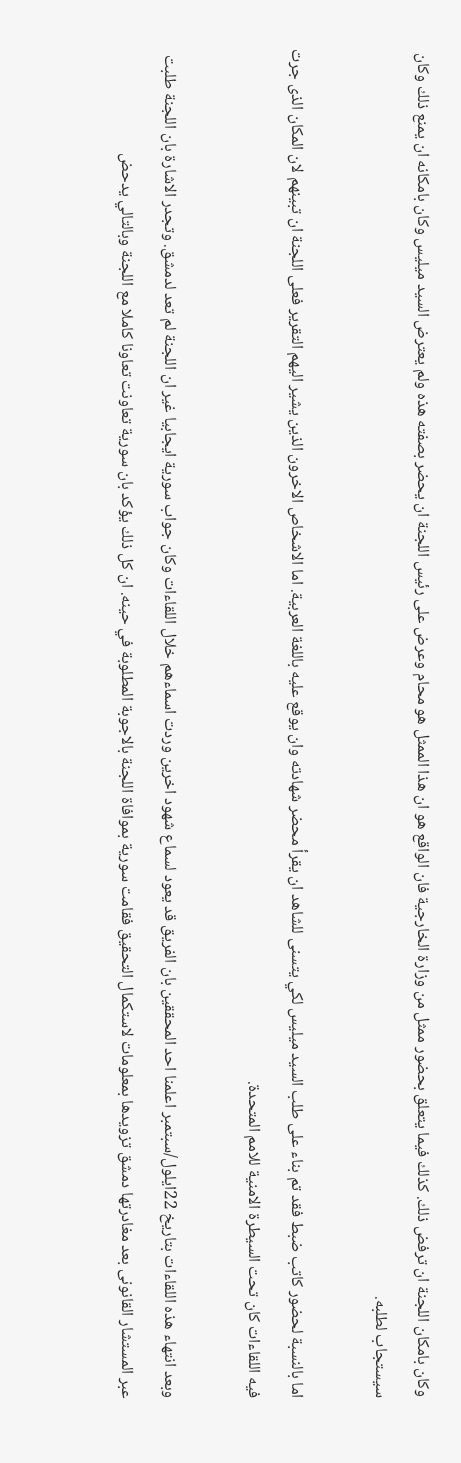وكان بامكان اللجنة ان ترفض ذلك. كذلك فيما يتعلق بحضور ممثل من وزارة الخارجية فان الواقع هو ان هذا الممثل هو محام وعرض على رئيس اللجنة ان يحضر بصفته هذه ولم يعترض السيد ميليس وكان بامكانه ان يمنع ذلك وكان سيستجاب لطلبه.

اما بالنسبة لحضور كاتب ضبط فقد تم بناء على طلب السيد ميليس لكي يتسنى للشاهد ان يقرأ محضر شهادته وان يوقع عليه باللغة العربية. اما الاشخاص الاخرون الذين يشير اليهم التقرير فعلى اللجنة ان تبينهم لان المكان الذى جرت فيه اللقاءات كان تحت السيطرة الامنية للامم المتحدة.

وبعد انتهاء هذه اللقاءات بتاريخ 22ايلول/سبتمبر اعلمنا احد المحققين بان الفريق قد يعود لسماع شهود اخرين وردت اسماءهم خلال اللقاءات وكان جواب سورية ايجابيا غير ان اللجنة لم تعد لدمشق. وتجدر الاشارة بان اللجنة طلبت عبر المستشار القانونى بعد مغادرتها دمشق تزويدها بمعلومات لاستكمال التحقيق فقامت سورية بموافاة اللجنة بالاجوبة المطلوبة في حينه. ان كل ذلك يؤكد بان سورية تعاونت تعاونا كاملا مع اللجنة وبالتالي يدحض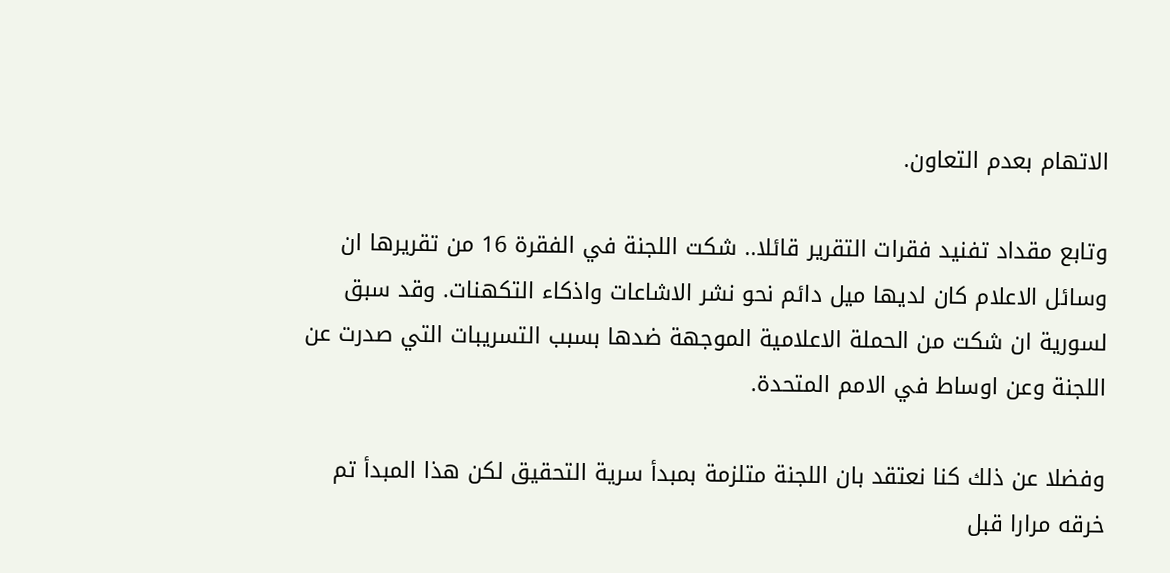الاتهام بعدم التعاون.

وتابع مقداد تفنيد فقرات التقرير قائلا.. شكت اللجنة في الفقرة 16 من تقريرها ان وسائل الاعلام كان لديها ميل دائم نحو نشر الاشاعات واذكاء التكهنات. وقد سبق لسورية ان شكت من الحملة الاعلامية الموجهة ضدها بسبب التسريبات التي صدرت عن اللجنة وعن اوساط في الامم المتحدة.

وفضلا عن ذلك كنا نعتقد بان اللجنة متلزمة بمبدأ سرية التحقيق لكن هذا المبدأ تم خرقه مرارا قبل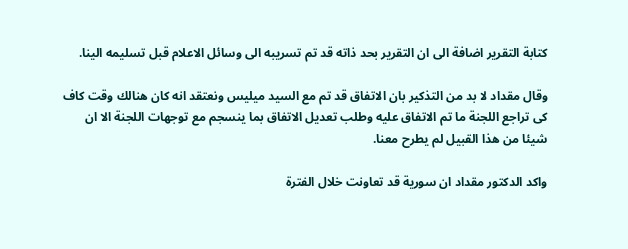كتابة التقرير اضافة الى ان التقرير بحد ذاته قد تم تسريبه الى وسائل الاعلام قبل تسليمه الينا.

وقال مقداد لا بد من التذكير بان الاتفاق قد تم مع السيد ميليس ونعتقد انه كان هنالك وقت كاف كى تراجع اللجنة ما تم الاتفاق عليه وطلب تعديل الاتفاق بما ينسجم مع توجهات اللجنة الا ان شيئا من هذا القبيل لم يطرح معنا.

واكد الدكتور مقداد ان سورية قد تعاونت خلال الفترة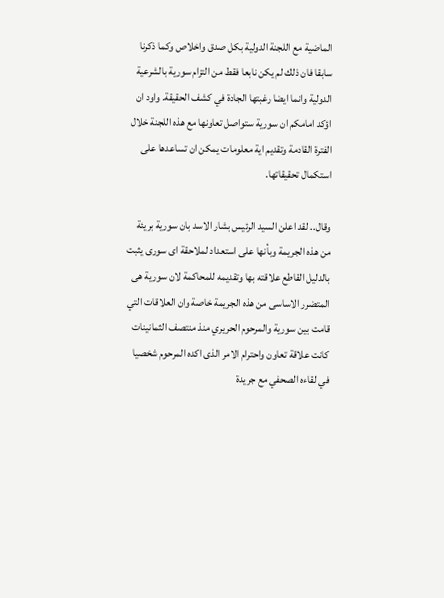الماضية مع اللجنة الدولية بكل صدق واخلاص وكما ذكرنا سابقا فان ذلك لم يكن نابعا فقط من التزام سورية بالشرعية الدولية وانما ايضا رغبتها الجادة في كشف الحقيقة. واود ان اؤكد امامكم ان سورية ستواصل تعاونها مع هذه اللجنة خلال الفترة القادمة وتقديم اية معلومات يمكن ان تساعدها على استكمال تحقيقاتها.

وقال.. لقد اعلن السيد الرئيس بشار الاسد بان سورية بريئة من هذه الجريمة وبأنها على استعداد لملاحقة اى سورى يثبت بالدليل القاطع علاقته بها وتقديمه للمحاكمة لان سورية هى المتضرر الاساسى من هذه الجريمة خاصة وان العلاقات التي قامت بين سورية والمرحوم الحريري منذ منتصف الثمانينات كانت علاقة تعاون واحترام الامر الذى اكده المرحوم شخصيا في لقاءه الصحفي مع جريدة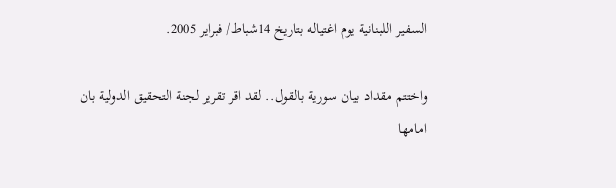السفير اللبنانية يوم اغتياله بتاريخ 14شباط/ فبراير 2005.

واختتم مقداد بيان سورية بالقول.. لقد اقر تقرير لجنة التحقيق الدولية بان امامها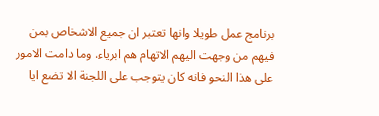برنامج عمل طويلا وانها تعتبر ان جميع الاشخاص بمن فيهم من وجهت اليهم الاتهام هم ابرياء. وما دامت الامور على هذا النحو فانه كان يتوجب على اللجنة الا تضع ايا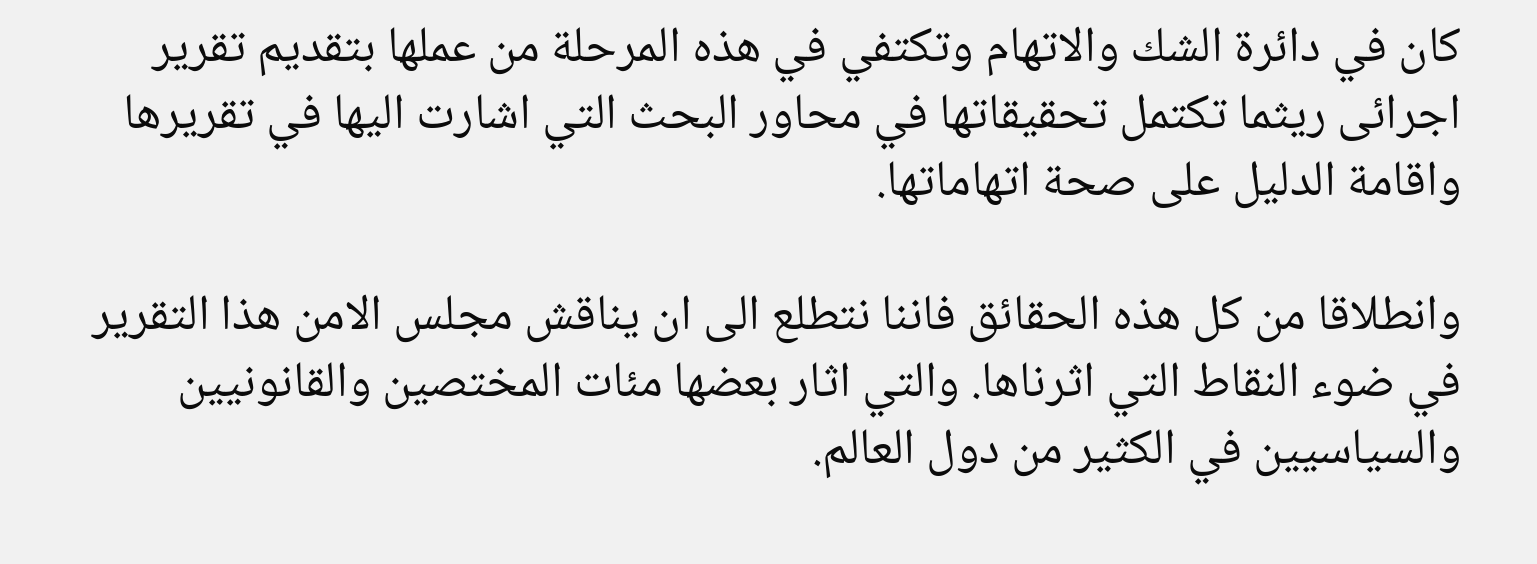كان في دائرة الشك والاتهام وتكتفي في هذه المرحلة من عملها بتقديم تقرير اجرائى ريثما تكتمل تحقيقاتها في محاور البحث التي اشارت اليها في تقريرها واقامة الدليل على صحة اتهاماتها.

وانطلاقا من كل هذه الحقائق فاننا نتطلع الى ان يناقش مجلس الامن هذا التقرير في ضوء النقاط التي اثرناها. والتي اثار بعضها مئات المختصين والقانونيين والسياسيين في الكثير من دول العالم.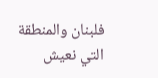فلبنان والمنطقة التي نعيش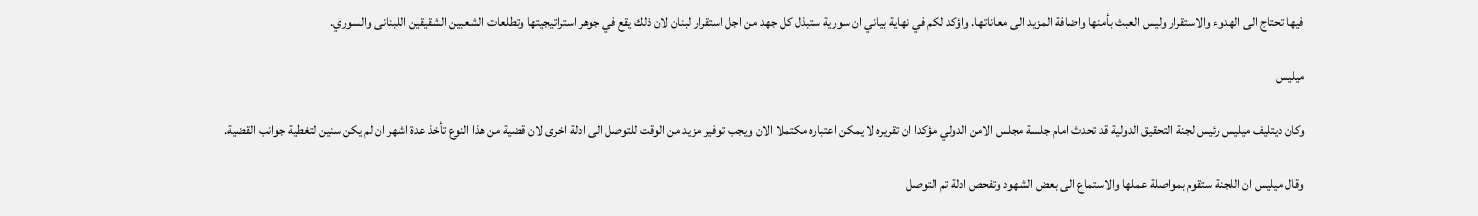فيها تحتاج الى الهدوء والاستقرار وليس العبث بأمنها واضافة المزيد الى معاناتها. واؤكد لكم في نهاية بياني ان سورية ستبذل كل جهد من اجل استقرار لبنان لان ذلك يقع في جوهر استراتيجيتها وتطلعات الشعبين الشقيقين اللبنانى والسوري.

ميليس

وكان ديتليف ميليس رئيس لجنة التحقيق الدولية قد تحدث امام جلسة مجلس الامن الدولي مؤكدا ان تقريره لا يمكن اعتباره مكتملا الان ويجب توفير مزيد من الوقت للتوصل الى ادلة اخرى لان قضية من هذا النوع تأخذ عدة اشهر ان لم يكن سنين لتغطية جوانب القضية.

وقال ميليس ان اللجنة ستقوم بمواصلة عملها والاستماع الى بعض الشهود وتفحص ادلة تم التوصل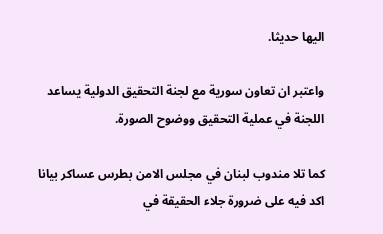اليها حديثا.

واعتبر ان تعاون سورية مع لجنة التحقيق الدولية يساعد اللجنة في عملية التحقيق ووضوح الصورة.

كما تلا مندوب لبنان في مجلس الامن بطرس عساكر بيانا اكد فيه على ضرورة جلاء الحقيقة في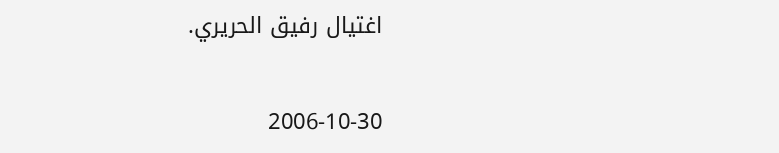اغتيال رفيق الحريري.

2006-10-30